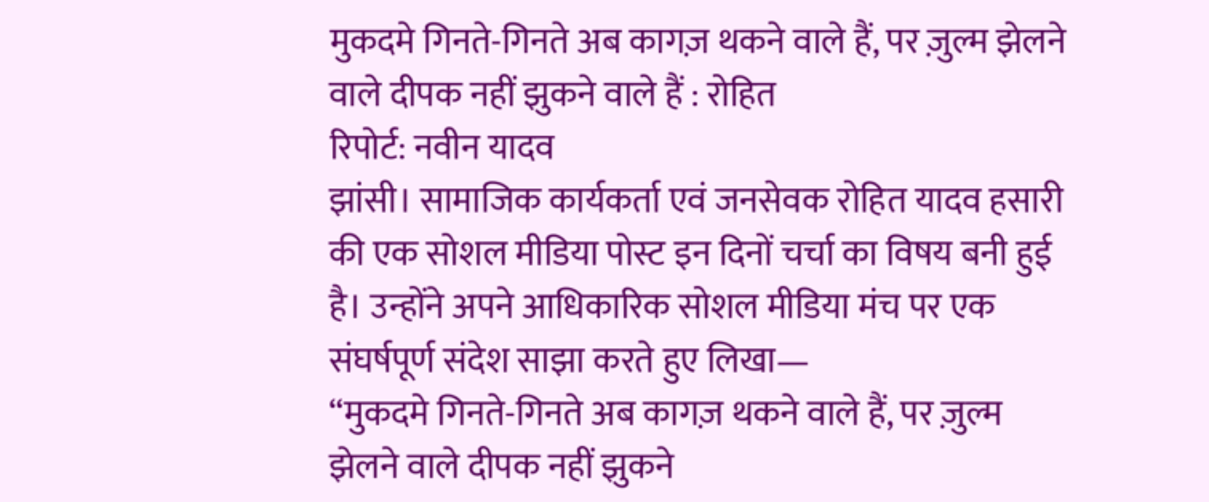मुकदमे गिनते-गिनते अब कागज़ थकने वाले हैं, पर ज़ुल्म झेलने वाले दीपक नहीं झुकने वाले हैं : रोहित
रिपोर्ट: नवीन यादव
झांसी। सामाजिक कार्यकर्ता एवं जनसेवक रोहित यादव हसारी की एक सोशल मीडिया पोस्ट इन दिनों चर्चा का विषय बनी हुई है। उन्होंने अपने आधिकारिक सोशल मीडिया मंच पर एक संघर्षपूर्ण संदेश साझा करते हुए लिखा—
“मुकदमे गिनते-गिनते अब कागज़ थकने वाले हैं, पर ज़ुल्म झेलने वाले दीपक नहीं झुकने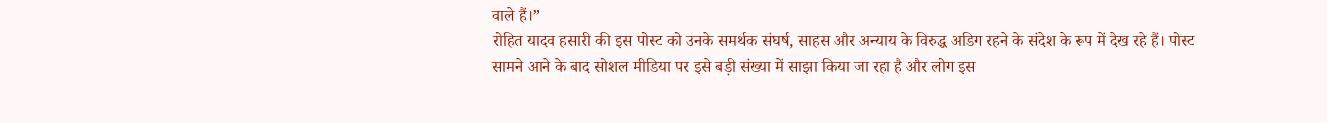वाले हैं।”
रोहित यादव हसारी की इस पोस्ट को उनके समर्थक संघर्ष, साहस और अन्याय के विरुद्ध अडिग रहने के संदेश के रूप में देख रहे हैं। पोस्ट सामने आने के बाद सोशल मीडिया पर इसे बड़ी संख्या में साझा किया जा रहा है और लोग इस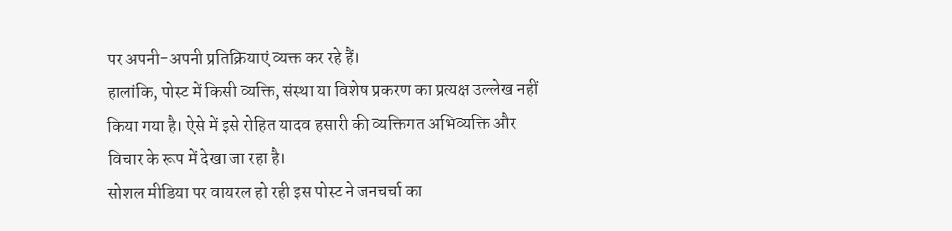पर अपनी-अपनी प्रतिक्रियाएं व्यक्त कर रहे हैं।
हालांकि, पोस्ट में किसी व्यक्ति, संस्था या विशेष प्रकरण का प्रत्यक्ष उल्लेख नहीं किया गया है। ऐसे में इसे रोहित यादव हसारी की व्यक्तिगत अभिव्यक्ति और विचार के रूप में देखा जा रहा है।
सोशल मीडिया पर वायरल हो रही इस पोस्ट ने जनचर्चा का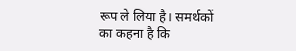रूप ले लिया है। समर्थकों का कहना है कि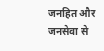जनहित और जनसेवा से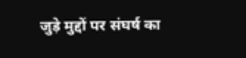जुड़े मुद्दों पर संघर्ष का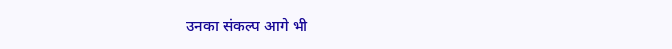उनका संकल्प आगे भी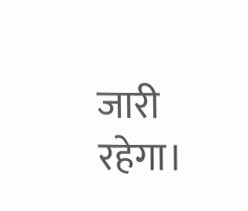जारी रहेगा।